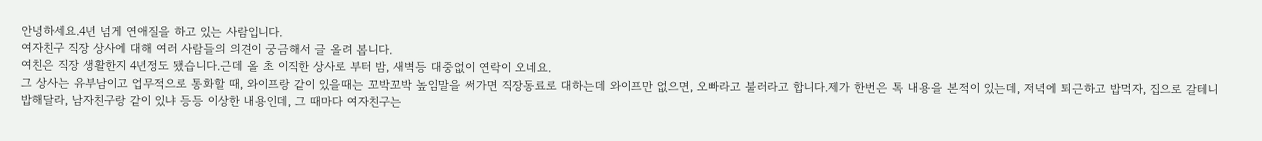안녕하세요.4년 넘게 연애질을 하고 있는 사람입니다.
여자친구 직장 상사에 대해 여러 사람들의 의견이 궁금해서 글 올려 봅니다.
여친은 직장 생활한지 4년정도 됐습니다.근데 올 초 이직한 상사로 부터 밤, 새벽등 대중없이 연락이 오네요.
그 상사는 유부남이고 업무적으로 통화할 때, 와이프랑 같이 있을때는 꼬박꼬박 높임말을 써가면 직장동료로 대하는데 와이프만 없으면, 오빠라고 불러라고 합니다.제가 한번은 톡 내용을 본적이 있는데, 저녁에 퇴근하고 밥먹자, 집으로 갈테니 밥해달라, 남자친구랑 같이 있냐 등등 이상한 내용인데, 그 때마다 여자친구는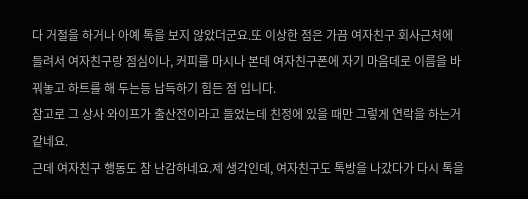다 거절을 하거나 아예 톡을 보지 않았더군요.또 이상한 점은 가끔 여자친구 회사근처에 들려서 여자친구랑 점심이나, 커피를 마시나 본데 여자친구폰에 자기 마음데로 이름을 바꿔놓고 하트를 해 두는등 납득하기 힘든 점 입니다.
참고로 그 상사 와이프가 출산전이라고 들었는데 친정에 있을 때만 그렇게 연락을 하는거 같네요.
근데 여자친구 행동도 참 난감하네요.제 생각인데, 여자친구도 톡방을 나갔다가 다시 톡을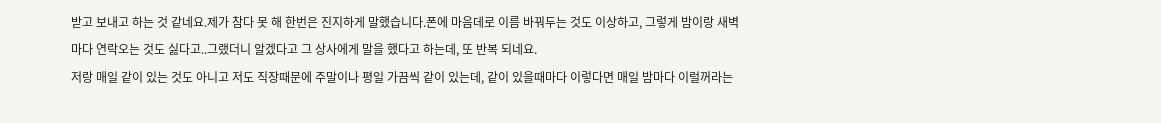받고 보내고 하는 것 같네요.제가 참다 못 해 한번은 진지하게 말했습니다.폰에 마음데로 이름 바꿔두는 것도 이상하고, 그렇게 밤이랑 새벽마다 연락오는 것도 싫다고..그랬더니 알겠다고 그 상사에게 말을 했다고 하는데, 또 반복 되네요.
저랑 매일 같이 있는 것도 아니고 저도 직장때문에 주말이나 평일 가끔씩 같이 있는데, 같이 있을때마다 이렇다면 매일 밤마다 이럴꺼라는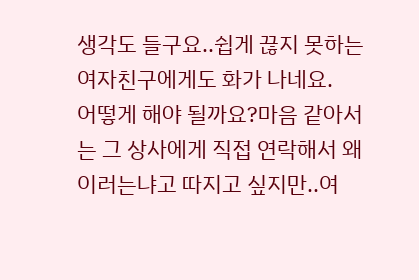생각도 들구요..쉽게 끊지 못하는 여자친구에게도 화가 나네요.
어떻게 해야 될까요?마음 같아서는 그 상사에게 직접 연락해서 왜 이러는냐고 따지고 싶지만..여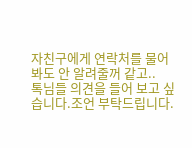자친구에게 연락처를 물어봐도 안 알려줄꺼 같고..
톡님들 의견을 들어 보고 싶습니다.조언 부탁드립니다.